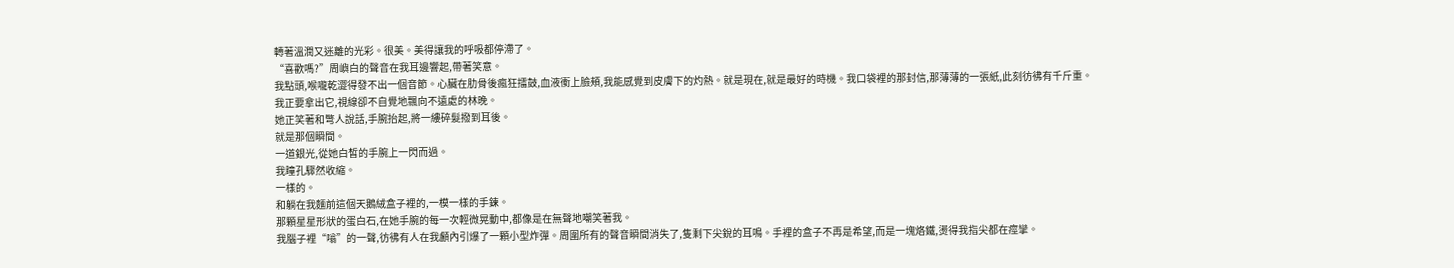轉著溫潤又迷離的光彩。很美。美得讓我的呼吸都停滯了。
“喜歡嗎?”周嶼白的聲音在我耳邊響起,帶著笑意。
我點頭,喉嚨乾澀得發不出一個音節。心臟在肋骨後瘋狂擂鼓,血液衝上臉頰,我能感覺到皮膚下的灼熱。就是現在,就是最好的時機。我口袋裡的那封信,那薄薄的一張紙,此刻彷彿有千斤重。
我正要拿出它,視線卻不自覺地飄向不遠處的林晚。
她正笑著和彆人說話,手腕抬起,將一縷碎髮撥到耳後。
就是那個瞬間。
一道銀光,從她白皙的手腕上一閃而過。
我瞳孔驟然收縮。
一樣的。
和躺在我麵前這個天鵝絨盒子裡的,一模一樣的手鍊。
那顆星星形狀的蛋白石,在她手腕的每一次輕微晃動中,都像是在無聲地嘲笑著我。
我腦子裡“嗡”的一聲,彷彿有人在我顱內引爆了一顆小型炸彈。周圍所有的聲音瞬間消失了,隻剩下尖銳的耳鳴。手裡的盒子不再是希望,而是一塊烙鐵,燙得我指尖都在痙攣。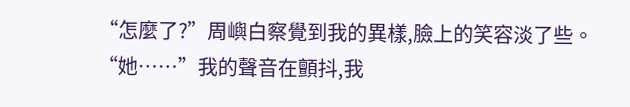“怎麼了?”周嶼白察覺到我的異樣,臉上的笑容淡了些。
“她……”我的聲音在顫抖,我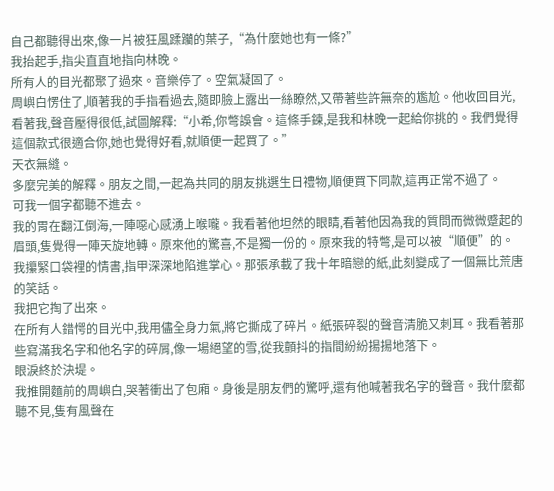自己都聽得出來,像一片被狂風蹂躪的葉子,“為什麼她也有一條?”
我抬起手,指尖直直地指向林晚。
所有人的目光都聚了過來。音樂停了。空氣凝固了。
周嶼白愣住了,順著我的手指看過去,隨即臉上露出一絲瞭然,又帶著些許無奈的尷尬。他收回目光,看著我,聲音壓得很低,試圖解釋:“小希,你彆誤會。這條手鍊,是我和林晚一起給你挑的。我們覺得這個款式很適合你,她也覺得好看,就順便一起買了。”
天衣無縫。
多麼完美的解釋。朋友之間,一起為共同的朋友挑選生日禮物,順便買下同款,這再正常不過了。
可我一個字都聽不進去。
我的胃在翻江倒海,一陣噁心感湧上喉嚨。我看著他坦然的眼睛,看著他因為我的質問而微微蹙起的眉頭,隻覺得一陣天旋地轉。原來他的驚喜,不是獨一份的。原來我的特彆,是可以被“順便”的。
我攥緊口袋裡的情書,指甲深深地陷進掌心。那張承載了我十年暗戀的紙,此刻變成了一個無比荒唐的笑話。
我把它掏了出來。
在所有人錯愕的目光中,我用儘全身力氣,將它撕成了碎片。紙張碎裂的聲音清脆又刺耳。我看著那些寫滿我名字和他名字的碎屑,像一場絕望的雪,從我顫抖的指間紛紛揚揚地落下。
眼淚終於決堤。
我推開麵前的周嶼白,哭著衝出了包廂。身後是朋友們的驚呼,還有他喊著我名字的聲音。我什麼都聽不見,隻有風聲在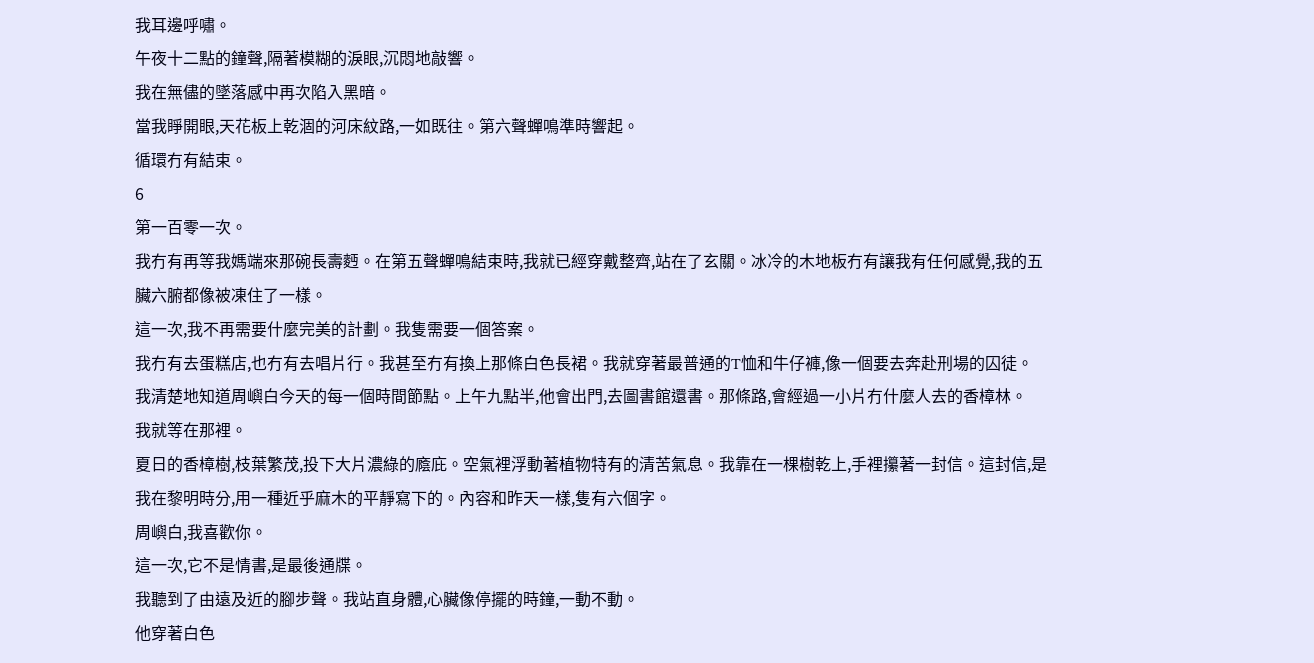我耳邊呼嘯。
午夜十二點的鐘聲,隔著模糊的淚眼,沉悶地敲響。
我在無儘的墜落感中再次陷入黑暗。
當我睜開眼,天花板上乾涸的河床紋路,一如既往。第六聲蟬鳴準時響起。
循環冇有結束。
6
第一百零一次。
我冇有再等我媽端來那碗長壽麪。在第五聲蟬鳴結束時,我就已經穿戴整齊,站在了玄關。冰冷的木地板冇有讓我有任何感覺,我的五臟六腑都像被凍住了一樣。
這一次,我不再需要什麼完美的計劃。我隻需要一個答案。
我冇有去蛋糕店,也冇有去唱片行。我甚至冇有換上那條白色長裙。我就穿著最普通的T恤和牛仔褲,像一個要去奔赴刑場的囚徒。
我清楚地知道周嶼白今天的每一個時間節點。上午九點半,他會出門,去圖書館還書。那條路,會經過一小片冇什麼人去的香樟林。
我就等在那裡。
夏日的香樟樹,枝葉繁茂,投下大片濃綠的廕庇。空氣裡浮動著植物特有的清苦氣息。我靠在一棵樹乾上,手裡攥著一封信。這封信,是我在黎明時分,用一種近乎麻木的平靜寫下的。內容和昨天一樣,隻有六個字。
周嶼白,我喜歡你。
這一次,它不是情書,是最後通牒。
我聽到了由遠及近的腳步聲。我站直身體,心臟像停擺的時鐘,一動不動。
他穿著白色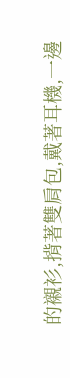的襯衫,揹著雙肩包,戴著耳機,一邊